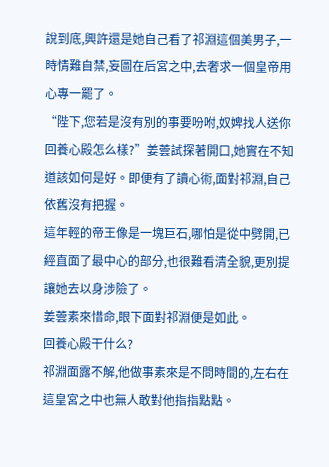說到底,興許還是她自己看了祁淵這個美男子,一時情難自禁,妄圖在后宮之中,去奢求一個皇帝用心專一罷了。
“陛下,您若是沒有別的事要吩咐,奴婢找人送你回養心殿怎么樣?”姜蕓試探著開口,她實在不知道該如何是好。即便有了讀心術,面對祁淵,自己依舊沒有把握。
這年輕的帝王像是一塊巨石,哪怕是從中劈開,已經直面了最中心的部分,也很難看清全貌,更別提讓她去以身涉險了。
姜蕓素來惜命,眼下面對祁淵便是如此。
回養心殿干什么?
祁淵面露不解,他做事素來是不問時間的,左右在這皇宮之中也無人敢對他指指點點。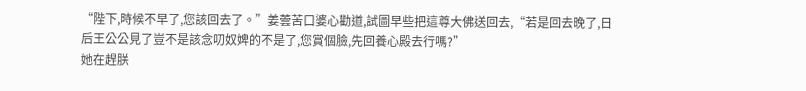“陛下,時候不早了,您該回去了。”姜蕓苦口婆心勸道,試圖早些把這尊大佛送回去,“若是回去晚了,日后王公公見了豈不是該念叨奴婢的不是了,您賞個臉,先回養心殿去行嗎?”
她在趕朕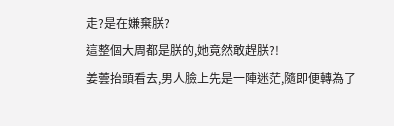走?是在嫌棄朕?
這整個大周都是朕的,她竟然敢趕朕?!
姜蕓抬頭看去,男人臉上先是一陣迷茫,隨即便轉為了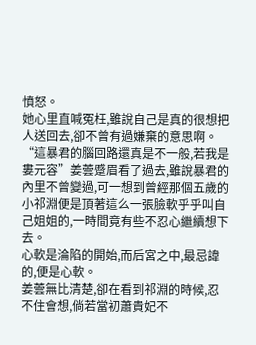憤怒。
她心里直喊冤枉,雖說自己是真的很想把人送回去,卻不曾有過嫌棄的意思啊。
“這暴君的腦回路還真是不一般,若我是婁元容”姜蕓蹙眉看了過去,雖說暴君的內里不曾變過,可一想到曾經那個五歲的小祁淵便是頂著這么一張臉軟乎乎叫自己姐姐的,一時間竟有些不忍心繼續想下去。
心軟是淪陷的開始,而后宮之中,最忌諱的,便是心軟。
姜蕓無比清楚,卻在看到祁淵的時候,忍不住會想,倘若當初蕭貴妃不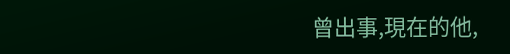曾出事,現在的他,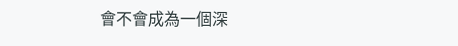會不會成為一個深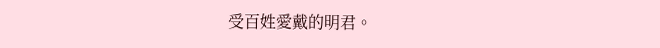受百姓愛戴的明君。